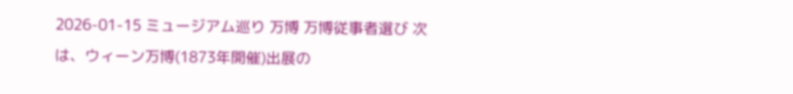2026-01-15 ミュージアム巡り 万博 万博従事者選び 次は、ウィーン万博(1873年開催)出展の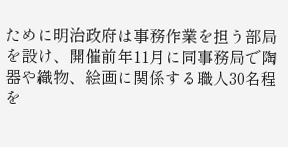ために明治政府は事務作業を担う部局を設け、開催前年11月に同事務局で陶器や織物、絵画に関係する職人30名程を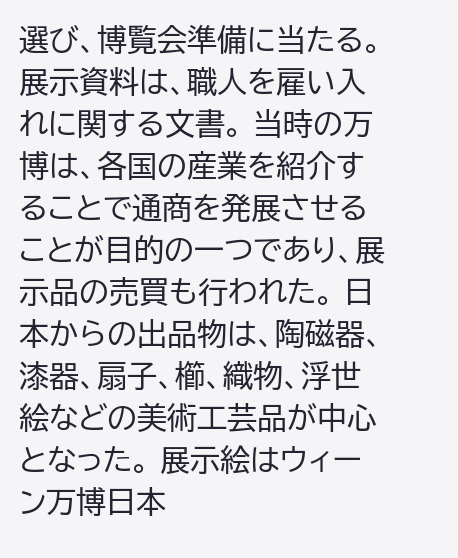選び、博覧会準備に当たる。展示資料は、職人を雇い入れに関する文書。 当時の万博は、各国の産業を紹介することで通商を発展させることが目的の一つであり、展示品の売買も行われた。 日本からの出品物は、陶磁器、漆器、扇子、櫛、織物、浮世絵などの美術工芸品が中心となった。 展示絵はウィーン万博日本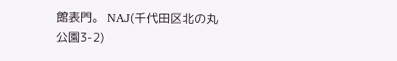館表門。 NAJ(千代田区北の丸公園3-2)